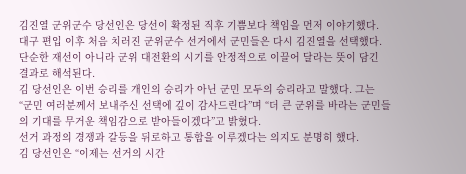김진열 군위군수 당선인은 당선이 확정된 직후 기쁨보다 책임을 먼저 이야기했다.
대구 편입 이후 처음 치러진 군위군수 선거에서 군민들은 다시 김진열을 선택했다. 단순한 재선이 아니라 군위 대전환의 시기를 안정적으로 이끌어 달라는 뜻이 담긴 결과로 해석된다.
김 당선인은 이번 승리를 개인의 승리가 아닌 군민 모두의 승리라고 말했다. 그는 “군민 여러분께서 보내주신 선택에 깊이 감사드린다”며 “더 큰 군위를 바라는 군민들의 기대를 무거운 책임감으로 받아들이겠다”고 밝혔다.
선거 과정의 경쟁과 갈등을 뒤로하고 통합을 이루겠다는 의지도 분명히 했다.
김 당선인은 “이제는 선거의 시간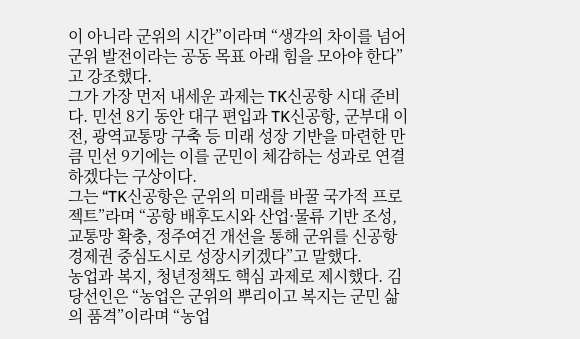이 아니라 군위의 시간”이라며 “생각의 차이를 넘어 군위 발전이라는 공동 목표 아래 힘을 모아야 한다”고 강조했다.
그가 가장 먼저 내세운 과제는 TK신공항 시대 준비다. 민선 8기 동안 대구 편입과 TK신공항, 군부대 이전, 광역교통망 구축 등 미래 성장 기반을 마련한 만큼 민선 9기에는 이를 군민이 체감하는 성과로 연결하겠다는 구상이다.
그는 “TK신공항은 군위의 미래를 바꿀 국가적 프로젝트”라며 “공항 배후도시와 산업·물류 기반 조성, 교통망 확충, 정주여건 개선을 통해 군위를 신공항 경제권 중심도시로 성장시키겠다”고 말했다.
농업과 복지, 청년정책도 핵심 과제로 제시했다. 김 당선인은 “농업은 군위의 뿌리이고 복지는 군민 삶의 품격”이라며 “농업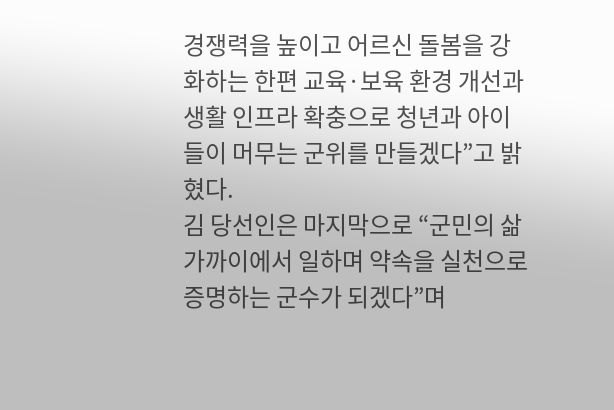경쟁력을 높이고 어르신 돌봄을 강화하는 한편 교육·보육 환경 개선과 생활 인프라 확충으로 청년과 아이들이 머무는 군위를 만들겠다”고 밝혔다.
김 당선인은 마지막으로 “군민의 삶 가까이에서 일하며 약속을 실천으로 증명하는 군수가 되겠다”며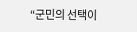“군민의 선택이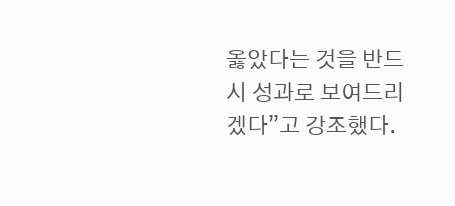옳았다는 것을 반드시 성과로 보여드리겠다”고 강조했다.